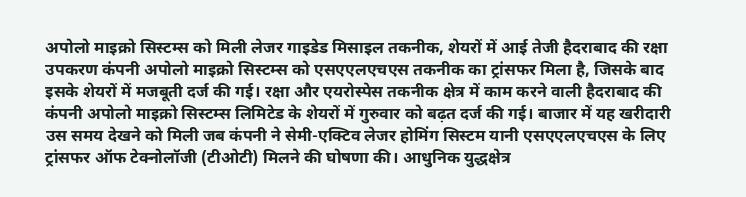अपोलो माइक्रो सिस्टम्स को मिली लेजर गाइडेड मिसाइल तकनीक, शेयरों में आई तेजी हैदराबाद की रक्षा उपकरण कंपनी अपोलो माइक्रो सिस्टम्स को एसएएलएचएस तकनीक का ट्रांसफर मिला है, जिसके बाद इसके शेयरों में मजबूती दर्ज की गई। रक्षा और एयरोस्पेस तकनीक क्षेत्र में काम करने वाली हैदराबाद की कंपनी अपोलो माइक्रो सिस्टम्स लिमिटेड के शेयरों में गुरुवार को बढ़त दर्ज की गई। बाजार में यह खरीदारी उस समय देखने को मिली जब कंपनी ने सेमी-एक्टिव लेजर होमिंग सिस्टम यानी एसएएलएचएस के लिए ट्रांसफर ऑफ टेक्नोलॉजी (टीओटी) मिलने की घोषणा की। आधुनिक युद्धक्षेत्र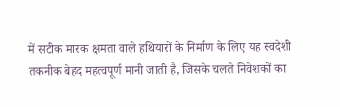में सटीक मारक क्षमता वाले हथियारों के निर्माण के लिए यह स्वदेशी तकनीक बेहद महत्वपूर्ण मानी जाती है, जिसके चलते निवेशकों का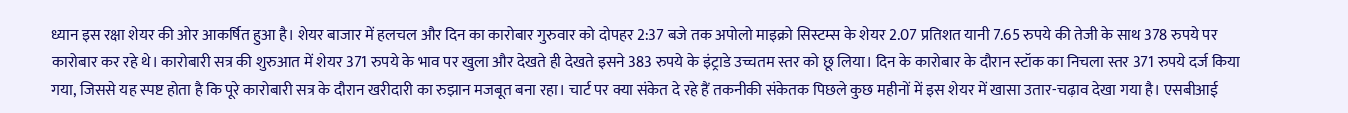ध्यान इस रक्षा शेयर की ओर आकर्षित हुआ है। शेयर बाजार में हलचल और दिन का कारोबार गुरुवार को दोपहर 2:37 बजे तक अपोलो माइक्रो सिस्टम्स के शेयर 2.07 प्रतिशत यानी 7.65 रुपये की तेजी के साथ 378 रुपये पर कारोबार कर रहे थे। कारोबारी सत्र की शुरुआत में शेयर 371 रुपये के भाव पर खुला और देखते ही देखते इसने 383 रुपये के इंट्राडे उच्चतम स्तर को छू लिया। दिन के कारोबार के दौरान स्टॉक का निचला स्तर 371 रुपये दर्ज किया गया, जिससे यह स्पष्ट होता है कि पूरे कारोबारी सत्र के दौरान खरीदारी का रुझान मजबूत बना रहा। चार्ट पर क्या संकेत दे रहे हैं तकनीकी संकेतक पिछले कुछ महीनों में इस शेयर में खासा उतार-चढ़ाव देखा गया है। एसबीआई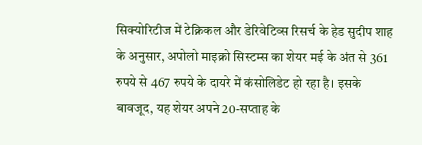सिक्योरिटीज में टेक्निकल और डेरिवेटिव्स रिसर्च के हेड सुदीप शाह के अनुसार, अपोलो माइक्रो सिस्टम्स का शेयर मई के अंत से 361 रुपये से 467 रुपये के दायरे में कंसोलिडेट हो रहा है। इसके बावजूद, यह शेयर अपने 20-सप्ताह के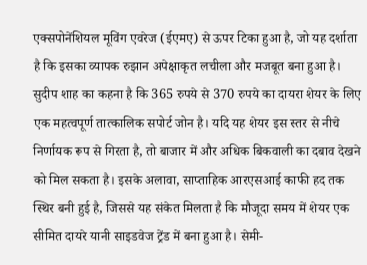एक्सपोनेंशियल मूविंग एवरेज (ईएमए) से ऊपर टिका हुआ है, जो यह दर्शाता है कि इसका व्यापक रुझान अपेक्षाकृत लचीला और मजबूत बना हुआ है। सुदीप शाह का कहना है कि 365 रुपये से 370 रुपये का दायरा शेयर के लिए एक महत्वपूर्ण तात्कालिक सपोर्ट जोन है। यदि यह शेयर इस स्तर से नीचे निर्णायक रूप से गिरता है, तो बाजार में और अधिक बिकवाली का दबाव देखने को मिल सकता है। इसके अलावा, साप्ताहिक आरएसआई काफी हद तक स्थिर बनी हुई है, जिससे यह संकेत मिलता है कि मौजूदा समय में शेयर एक सीमित दायरे यानी साइडवेज ट्रेंड में बना हुआ है। सेमी-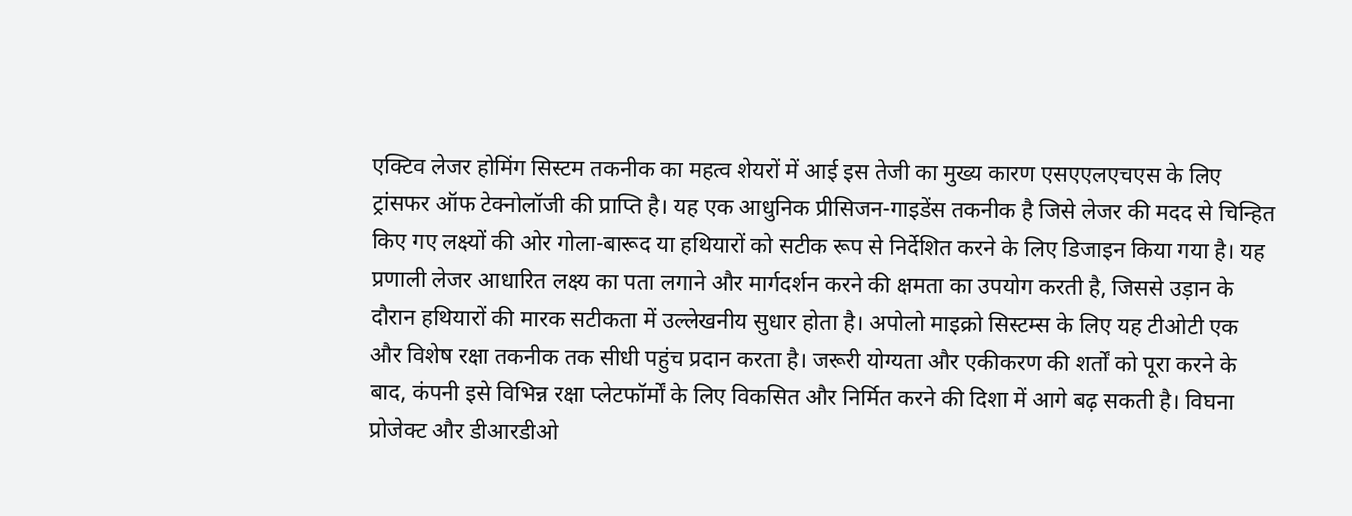एक्टिव लेजर होमिंग सिस्टम तकनीक का महत्व शेयरों में आई इस तेजी का मुख्य कारण एसएएलएचएस के लिए ट्रांसफर ऑफ टेक्नोलॉजी की प्राप्ति है। यह एक आधुनिक प्रीसिजन-गाइडेंस तकनीक है जिसे लेजर की मदद से चिन्हित किए गए लक्ष्यों की ओर गोला-बारूद या हथियारों को सटीक रूप से निर्देशित करने के लिए डिजाइन किया गया है। यह प्रणाली लेजर आधारित लक्ष्य का पता लगाने और मार्गदर्शन करने की क्षमता का उपयोग करती है, जिससे उड़ान के दौरान हथियारों की मारक सटीकता में उल्लेखनीय सुधार होता है। अपोलो माइक्रो सिस्टम्स के लिए यह टीओटी एक और विशेष रक्षा तकनीक तक सीधी पहुंच प्रदान करता है। जरूरी योग्यता और एकीकरण की शर्तों को पूरा करने के बाद, कंपनी इसे विभिन्न रक्षा प्लेटफॉर्मों के लिए विकसित और निर्मित करने की दिशा में आगे बढ़ सकती है। विघना प्रोजेक्ट और डीआरडीओ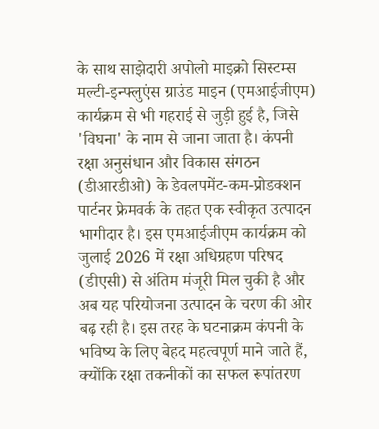के साथ साझेदारी अपोलो माइक्रो सिस्टम्स मल्टी-इन्फ्लुएंस ग्राउंड माइन (एमआईजीएम) कार्यक्रम से भी गहराई से जुड़ी हुई है, जिसे 'विघना' के नाम से जाना जाता है। कंपनी रक्षा अनुसंधान और विकास संगठन (डीआरडीओ) के डेवलपमेंट-कम-प्रोडक्शन पार्टनर फ्रेमवर्क के तहत एक स्वीकृत उत्पादन भागीदार है। इस एमआईजीएम कार्यक्रम को जुलाई 2026 में रक्षा अधिग्रहण परिषद (डीएसी) से अंतिम मंजूरी मिल चुकी है और अब यह परियोजना उत्पादन के चरण की ओर बढ़ रही है। इस तरह के घटनाक्रम कंपनी के भविष्य के लिए बेहद महत्वपूर्ण माने जाते हैं, क्योंकि रक्षा तकनीकों का सफल रूपांतरण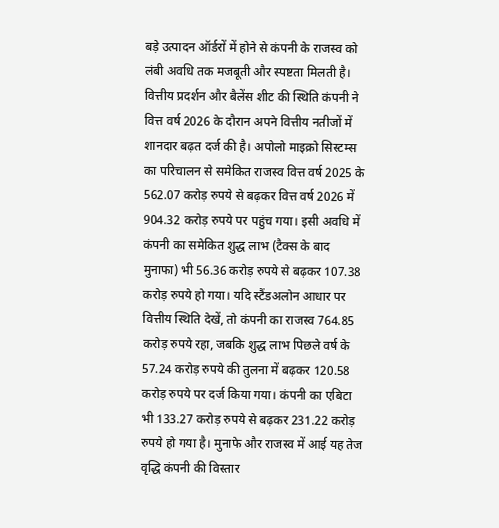बड़े उत्पादन ऑर्डरों में होने से कंपनी के राजस्व को लंबी अवधि तक मजबूती और स्पष्टता मिलती है। वित्तीय प्रदर्शन और बैलेंस शीट की स्थिति कंपनी ने वित्त वर्ष 2026 के दौरान अपने वित्तीय नतीजों में शानदार बढ़त दर्ज की है। अपोलो माइक्रो सिस्टम्स का परिचालन से समेकित राजस्व वित्त वर्ष 2025 के 562.07 करोड़ रुपये से बढ़कर वित्त वर्ष 2026 में 904.32 करोड़ रुपये पर पहुंच गया। इसी अवधि में कंपनी का समेकित शुद्ध लाभ (टैक्स के बाद मुनाफा) भी 56.36 करोड़ रुपये से बढ़कर 107.38 करोड़ रुपये हो गया। यदि स्टैंडअलोन आधार पर वित्तीय स्थिति देखें, तो कंपनी का राजस्व 764.85 करोड़ रुपये रहा, जबकि शुद्ध लाभ पिछले वर्ष के 57.24 करोड़ रुपये की तुलना में बढ़कर 120.58 करोड़ रुपये पर दर्ज किया गया। कंपनी का एबिटा भी 133.27 करोड़ रुपये से बढ़कर 231.22 करोड़ रुपये हो गया है। मुनाफे और राजस्व में आई यह तेज वृद्धि कंपनी की विस्तार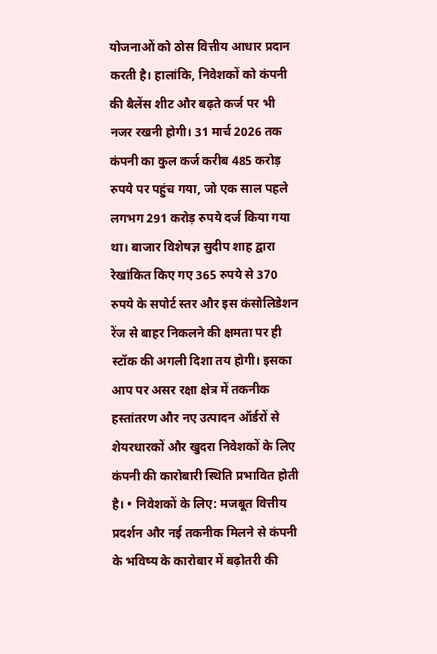योजनाओं को ठोस वित्तीय आधार प्रदान करती है। हालांकि, निवेशकों को कंपनी की बैलेंस शीट और बढ़ते कर्ज पर भी नजर रखनी होगी। 31 मार्च 2026 तक कंपनी का कुल कर्ज करीब 485 करोड़ रुपये पर पहुंच गया, जो एक साल पहले लगभग 291 करोड़ रुपये दर्ज किया गया था। बाजार विशेषज्ञ सुदीप शाह द्वारा रेखांकित किए गए 365 रुपये से 370 रुपये के सपोर्ट स्तर और इस कंसोलिडेशन रेंज से बाहर निकलने की क्षमता पर ही स्टॉक की अगली दिशा तय होगी। इसका आप पर असर रक्षा क्षेत्र में तकनीक हस्तांतरण और नए उत्पादन ऑर्डरों से शेयरधारकों और खुदरा निवेशकों के लिए कंपनी की कारोबारी स्थिति प्रभावित होती है। • निवेशकों के लिए: मजबूत वित्तीय प्रदर्शन और नई तकनीक मिलने से कंपनी के भविष्य के कारोबार में बढ़ोतरी की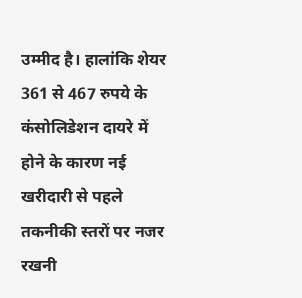उम्मीद है। हालांकि शेयर 361 से 467 रुपये के कंसोलिडेशन दायरे में होने के कारण नई खरीदारी से पहले तकनीकी स्तरों पर नजर रखनी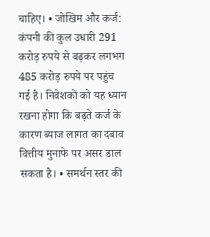चाहिए। • जोखिम और कर्ज: कंपनी की कुल उधारी 291 करोड़ रुपये से बढ़कर लगभग 485 करोड़ रुपये पर पहुंच गई है। निवेशकों को यह ध्यान रखना होगा कि बढ़ते कर्ज के कारण ब्याज लागत का दबाव वित्तीय मुनाफे पर असर डाल सकता है। • समर्थन स्तर की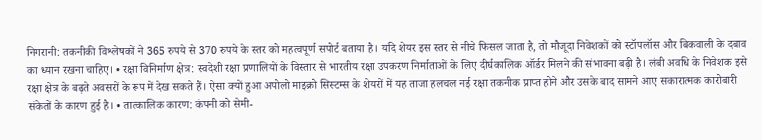निगरानी: तकनीकी विश्लेषकों ने 365 रुपये से 370 रुपये के स्तर को महत्वपूर्ण सपोर्ट बताया है। यदि शेयर इस स्तर से नीचे फिसल जाता है, तो मौजूदा निवेशकों को स्टॉपलॉस और बिकवाली के दबाव का ध्यान रखना चाहिए। • रक्षा विनिर्माण क्षेत्र: स्वदेशी रक्षा प्रणालियों के विस्तार से भारतीय रक्षा उपकरण निर्माताओं के लिए दीर्घकालिक ऑर्डर मिलने की संभावना बढ़ी है। लंबी अवधि के निवेशक इसे रक्षा क्षेत्र के बढ़ते अवसरों के रूप में देख सकते हैं। ऐसा क्यों हुआ अपोलो माइक्रो सिस्टम्स के शेयरों में यह ताजा हलचल नई रक्षा तकनीक प्राप्त होने और उसके बाद सामने आए सकारात्मक कारोबारी संकेतों के कारण हुई है। • तात्कालिक कारण: कंपनी को सेमी-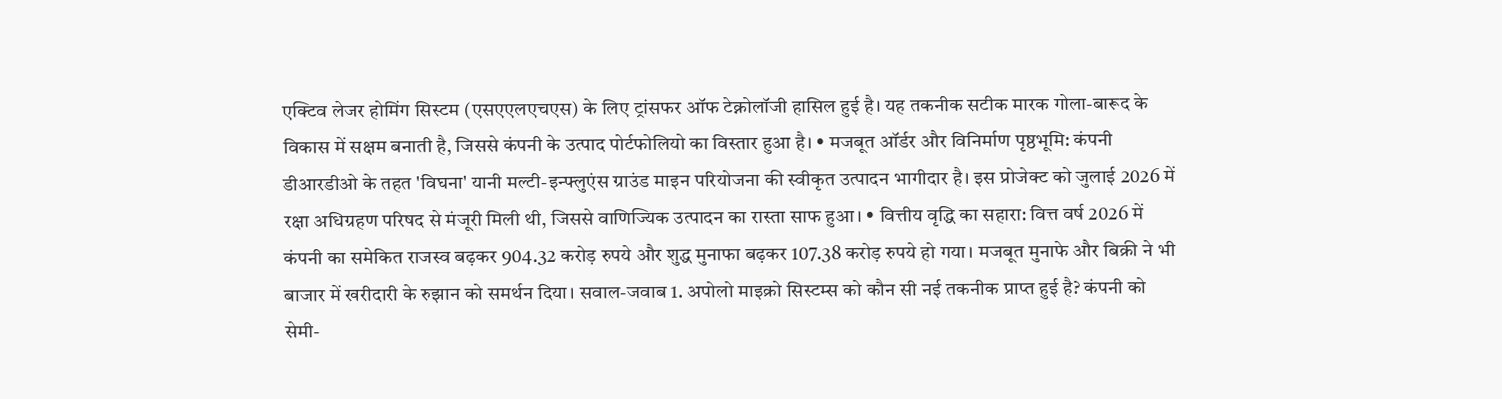एक्टिव लेजर होमिंग सिस्टम (एसएएलएचएस) के लिए ट्रांसफर ऑफ टेक्नोलॉजी हासिल हुई है। यह तकनीक सटीक मारक गोला-बारूद के विकास में सक्षम बनाती है, जिससे कंपनी के उत्पाद पोर्टफोलियो का विस्तार हुआ है। • मजबूत ऑर्डर और विनिर्माण पृष्ठभूमि: कंपनी डीआरडीओ के तहत 'विघना' यानी मल्टी-इन्फ्लुएंस ग्राउंड माइन परियोजना की स्वीकृत उत्पादन भागीदार है। इस प्रोजेक्ट को जुलाई 2026 में रक्षा अधिग्रहण परिषद से मंजूरी मिली थी, जिससे वाणिज्यिक उत्पादन का रास्ता साफ हुआ। • वित्तीय वृद्धि का सहारा: वित्त वर्ष 2026 में कंपनी का समेकित राजस्व बढ़कर 904.32 करोड़ रुपये और शुद्ध मुनाफा बढ़कर 107.38 करोड़ रुपये हो गया। मजबूत मुनाफे और बिक्री ने भी बाजार में खरीदारी के रुझान को समर्थन दिया। सवाल-जवाब 1. अपोलो माइक्रो सिस्टम्स को कौन सी नई तकनीक प्राप्त हुई है? कंपनी को सेमी-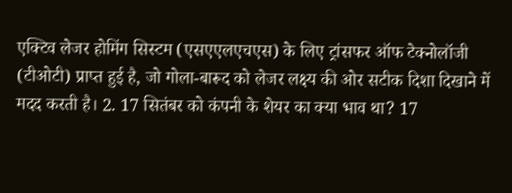एक्टिव लेजर होमिंग सिस्टम (एसएएलएचएस) के लिए ट्रांसफर ऑफ टेक्नोलॉजी (टीओटी) प्राप्त हुई है, जो गोला-बारूद को लेजर लक्ष्य की ओर सटीक दिशा दिखाने में मदद करती है। 2. 17 सितंबर को कंपनी के शेयर का क्या भाव था? 17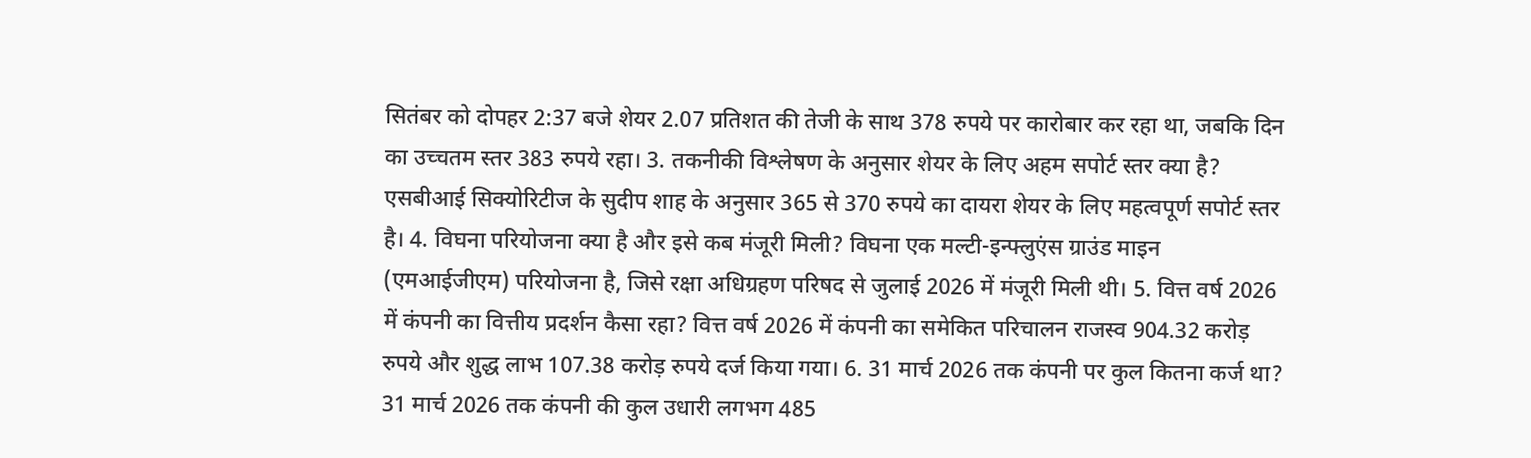सितंबर को दोपहर 2:37 बजे शेयर 2.07 प्रतिशत की तेजी के साथ 378 रुपये पर कारोबार कर रहा था, जबकि दिन का उच्चतम स्तर 383 रुपये रहा। 3. तकनीकी विश्लेषण के अनुसार शेयर के लिए अहम सपोर्ट स्तर क्या है? एसबीआई सिक्योरिटीज के सुदीप शाह के अनुसार 365 से 370 रुपये का दायरा शेयर के लिए महत्वपूर्ण सपोर्ट स्तर है। 4. विघना परियोजना क्या है और इसे कब मंजूरी मिली? विघना एक मल्टी-इन्फ्लुएंस ग्राउंड माइन (एमआईजीएम) परियोजना है, जिसे रक्षा अधिग्रहण परिषद से जुलाई 2026 में मंजूरी मिली थी। 5. वित्त वर्ष 2026 में कंपनी का वित्तीय प्रदर्शन कैसा रहा? वित्त वर्ष 2026 में कंपनी का समेकित परिचालन राजस्व 904.32 करोड़ रुपये और शुद्ध लाभ 107.38 करोड़ रुपये दर्ज किया गया। 6. 31 मार्च 2026 तक कंपनी पर कुल कितना कर्ज था? 31 मार्च 2026 तक कंपनी की कुल उधारी लगभग 485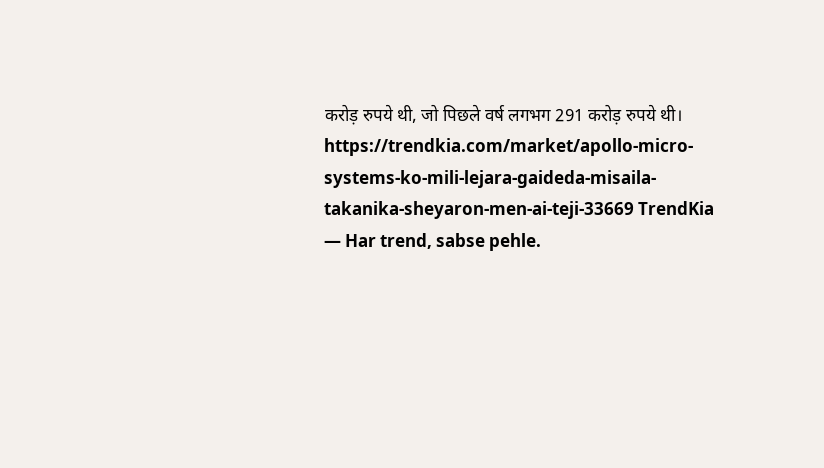करोड़ रुपये थी, जो पिछले वर्ष लगभग 291 करोड़ रुपये थी। https://trendkia.com/market/apollo-micro-systems-ko-mili-lejara-gaideda-misaila-takanika-sheyaron-men-ai-teji-33669 TrendKia — Har trend, sabse pehle.